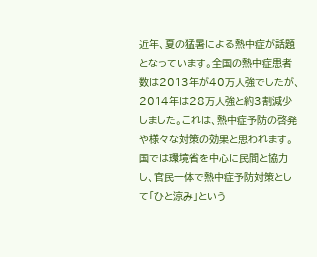近年、夏の猛暑による熱中症が話題となっています。全国の熱中症患者数は2013年が40万人強でしたが、2014年は28万人強と約3割減少しました。これは、熱中症予防の啓発や様々な対策の効果と思われます。国では環境省を中心に民間と協力し、官民一体で熱中症予防対策として「ひと涼み」という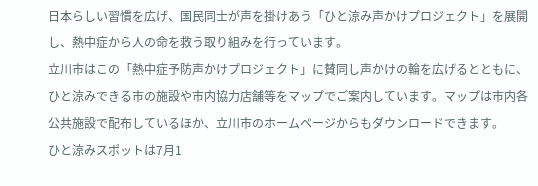日本らしい習慣を広げ、国民同士が声を掛けあう「ひと涼み声かけプロジェクト」を展開し、熱中症から人の命を救う取り組みを行っています。
立川市はこの「熱中症予防声かけプロジェクト」に賛同し声かけの輪を広げるとともに、ひと涼みできる市の施設や市内協力店舗等をマップでご案内しています。マップは市内各公共施設で配布しているほか、立川市のホームページからもダウンロードできます。
ひと涼みスポットは7月1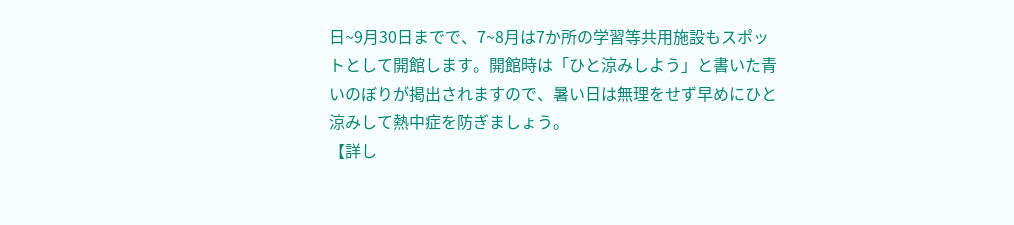日~9月30日までで、7~8月は7か所の学習等共用施設もスポットとして開館します。開館時は「ひと涼みしよう」と書いた青いのぼりが掲出されますので、暑い日は無理をせず早めにひと涼みして熱中症を防ぎましょう。
【詳し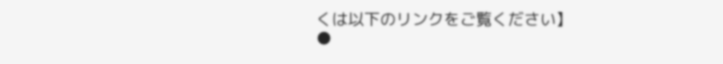くは以下のリンクをご覧ください】
●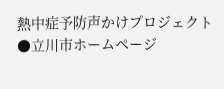熱中症予防声かけプロジェクト
●立川市ホームページ